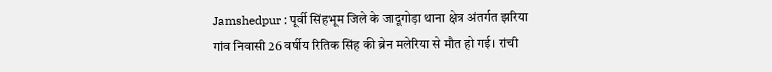Jamshedpur : पूर्वी सिंहभूम जिले के जादूगोड़ा थाना क्षेत्र अंतर्गत झरिया गांव निवासी 26 वर्षीय रितिक सिंह की ब्रेन मलेरिया से मौत हो गई। रांची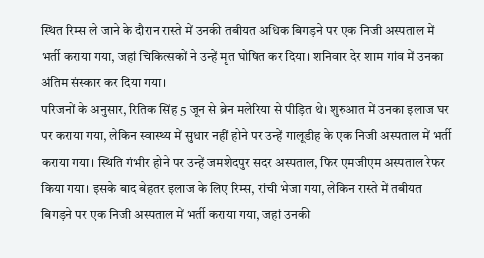स्थित रिम्स ले जाने के दौरान रास्ते में उनकी तबीयत अधिक बिगड़ने पर एक निजी अस्पताल में भर्ती कराया गया, जहां चिकित्सकों ने उन्हें मृत घोषित कर दिया। शनिवार देर शाम गांव में उनका अंतिम संस्कार कर दिया गया।
परिजनों के अनुसार, रितिक सिंह 5 जून से ब्रेन मलेरिया से पीड़ित थे। शुरुआत में उनका इलाज घर पर कराया गया, लेकिन स्वास्थ्य में सुधार नहीं होने पर उन्हें गालूडीह के एक निजी अस्पताल में भर्ती कराया गया। स्थिति गंभीर होने पर उन्हें जमशेदपुर सदर अस्पताल, फिर एमजीएम अस्पताल रेफर किया गया। इसके बाद बेहतर इलाज के लिए रिम्स, रांची भेजा गया, लेकिन रास्ते में तबीयत बिगड़ने पर एक निजी अस्पताल में भर्ती कराया गया, जहां उनकी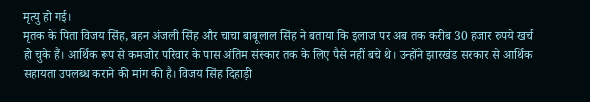मृत्यु हो गई।
मृतक के पिता विजय सिंह, बहन अंजली सिंह और चाचा बाबूलाल सिंह ने बताया कि इलाज पर अब तक करीब 30 हजार रुपये खर्च हो चुके हैं। आर्थिक रूप से कमजोर परिवार के पास अंतिम संस्कार तक के लिए पैसे नहीं बचे थे। उन्होंने झारखंड सरकार से आर्थिक सहायता उपलब्ध कराने की मांग की है। विजय सिंह दिहाड़ी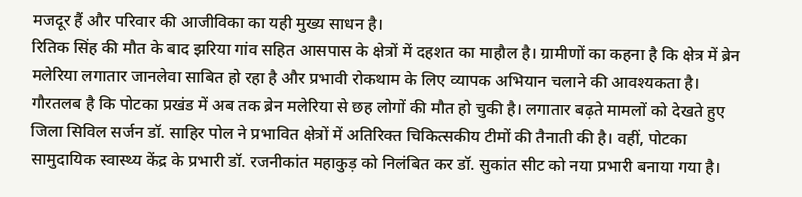मजदूर हैं और परिवार की आजीविका का यही मुख्य साधन है।
रितिक सिंह की मौत के बाद झरिया गांव सहित आसपास के क्षेत्रों में दहशत का माहौल है। ग्रामीणों का कहना है कि क्षेत्र में ब्रेन मलेरिया लगातार जानलेवा साबित हो रहा है और प्रभावी रोकथाम के लिए व्यापक अभियान चलाने की आवश्यकता है।
गौरतलब है कि पोटका प्रखंड में अब तक ब्रेन मलेरिया से छह लोगों की मौत हो चुकी है। लगातार बढ़ते मामलों को देखते हुए जिला सिविल सर्जन डॉ. साहिर पोल ने प्रभावित क्षेत्रों में अतिरिक्त चिकित्सकीय टीमों की तैनाती की है। वहीं, पोटका सामुदायिक स्वास्थ्य केंद्र के प्रभारी डॉ. रजनीकांत महाकुड़ को निलंबित कर डॉ. सुकांत सीट को नया प्रभारी बनाया गया है।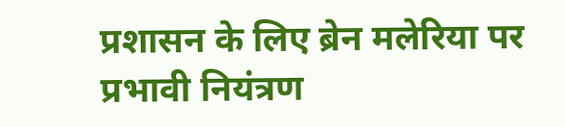प्रशासन के लिए ब्रेन मलेरिया पर प्रभावी नियंत्रण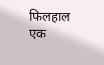फिलहाल एक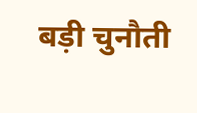बड़ी चुनौती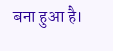बना हुआ है।